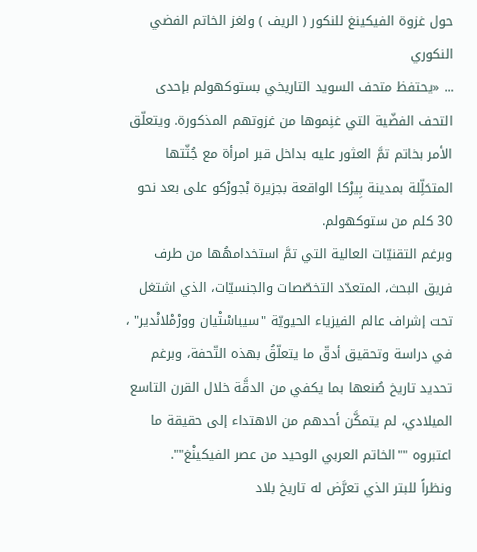حول غزوة الفيكينغ للنكور ( الريف ) ولغز الخاتم الفضي النكوري
... «يحتفظ متحف السويد التاريخي بستوكهولم بإحدى التحف الفضّية التي غنِموها من غزوتهم المذكورة. ويتعلّق الأمر بخاتم تمَّ العثور عليه بداخل قبر امرأة مع جُثّتها المتحَلِّلة بمدينة بِيرْكا الواقعة بجزيرة بْجورْكو على بعد نحو 30 كلم من ستوكهولم.
وبرغم التقنيّات العالية التي تمَّ استخدامهُها من طرف فريق البحث، المتعدّد التخصّصات والجنسيّات، الذي اشتغل تحت إشراف عالم الفيزياء الحيويّة "سيباسْتْيان وورْمْلانْدير" ، في دراسة وتحقيق أدقّ ما يتعلّقُ بهذه التّحفة، وبرغم تحديد تاريخ صُنعها بما يكفي من الدقَّة خلال القرن التاسع الميلادي، لم يتمكَّن أحدهم من الاهتداء إلى حقيقة ما اعتبروه ""الخاتم العربي الوحيد من عصر الفيكينْغ"".
ونظراً للبتر الذي تعرَّض له تاريخ بلاد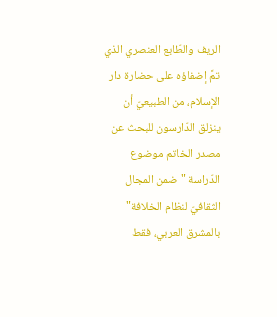الريف والطّابع العنصري الذي تمَّ إضفاؤه على حضارة دار الإسلام، من الطبيعيّ أن ينزلق الدّارسون للبحث عن مصدر الخاتم موضوع الدّراسة "ضمن المجال الثقافيّ لنظام الخلافة" بالمشرق العربي، فقط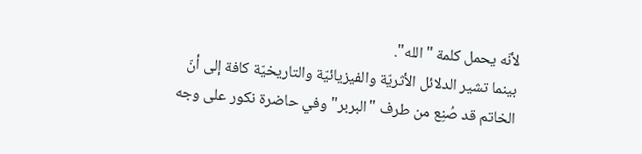لأنّه يحمل كلمة "الله".
بينما تشير الدلائل الأثريّة والفيزيائيّة والتاريخيّة كافة إلى أنّ الخاتم قد صُنِع من طرف "البربر" وفي حاضرة نكور على وجه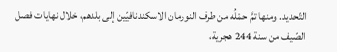التّحديد. ومنها تمَّ حمْلُه من طرف النورمان الاسكندنافيّين إلى بلدهم، خلال نهايات فصل الصّيف من سنة 244 هجرية،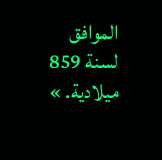الموافق لسنة 859 ميلادية. »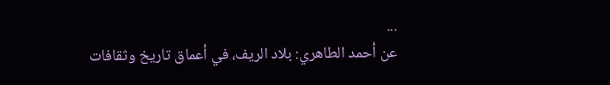...
عن أحمد الطاهري: بلاد الريف، في أعماق تاريخ وثقافات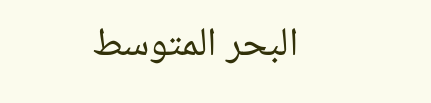البحر المتوسط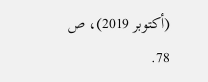(أكتوبر 2019)، ص 78.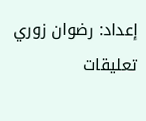إعداد: رضوان زوري
تعليقات